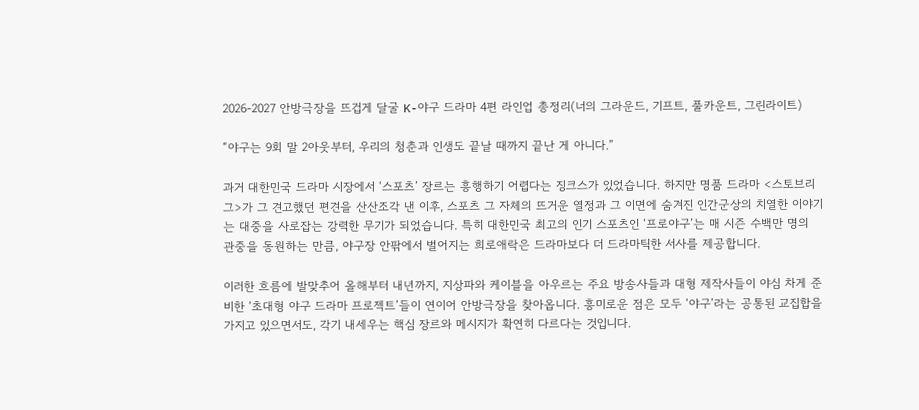2026-2027 안방극장을 뜨겁게 달굴 K-야구 드라마 4편 라인업 총정리(너의 그라운드, 기프트, 풀카운트, 그린라이트)

“야구는 9회 말 2아웃부터, 우리의 청춘과 인생도 끝날 때까지 끝난 게 아니다.”

과거 대한민국 드라마 시장에서 ‘스포츠’ 장르는 흥행하기 어렵다는 징크스가 있었습니다. 하지만 명품 드라마 <스토브리그>가 그 견고했던 편견을 산산조각 낸 이후, 스포츠 그 자체의 뜨거운 열정과 그 이면에 숨겨진 인간군상의 치열한 이야기는 대중을 사로잡는 강력한 무기가 되었습니다. 특히 대한민국 최고의 인기 스포츠인 ‘프로야구’는 매 시즌 수백만 명의 관중을 동원하는 만큼, 야구장 안팎에서 벌어지는 희로애락은 드라마보다 더 드라마틱한 서사를 제공합니다.

이러한 흐름에 발맞추어 올해부터 내년까지, 지상파와 케이블을 아우르는 주요 방송사들과 대형 제작사들이 야심 차게 준비한 ‘초대형 야구 드라마 프로젝트’들이 연이어 안방극장을 찾아옵니다. 흥미로운 점은 모두 ‘야구’라는 공통된 교집합을 가지고 있으면서도, 각기 내세우는 핵심 장르와 메시지가 확연히 다르다는 것입니다.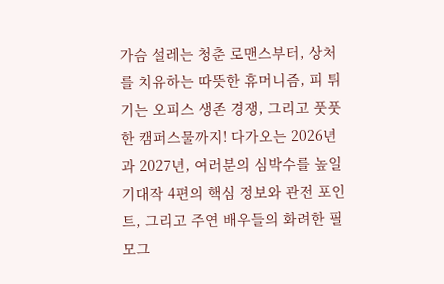가슴 설레는 청춘 로맨스부터, 상처를 치유하는 따뜻한 휴머니즘, 피 튀기는 오피스 생존 경쟁, 그리고 풋풋한 캠퍼스물까지! 다가오는 2026년과 2027년, 여러분의 심박수를 높일 기대작 4편의 핵심 정보와 관전 포인트, 그리고 주연 배우들의 화려한 필모그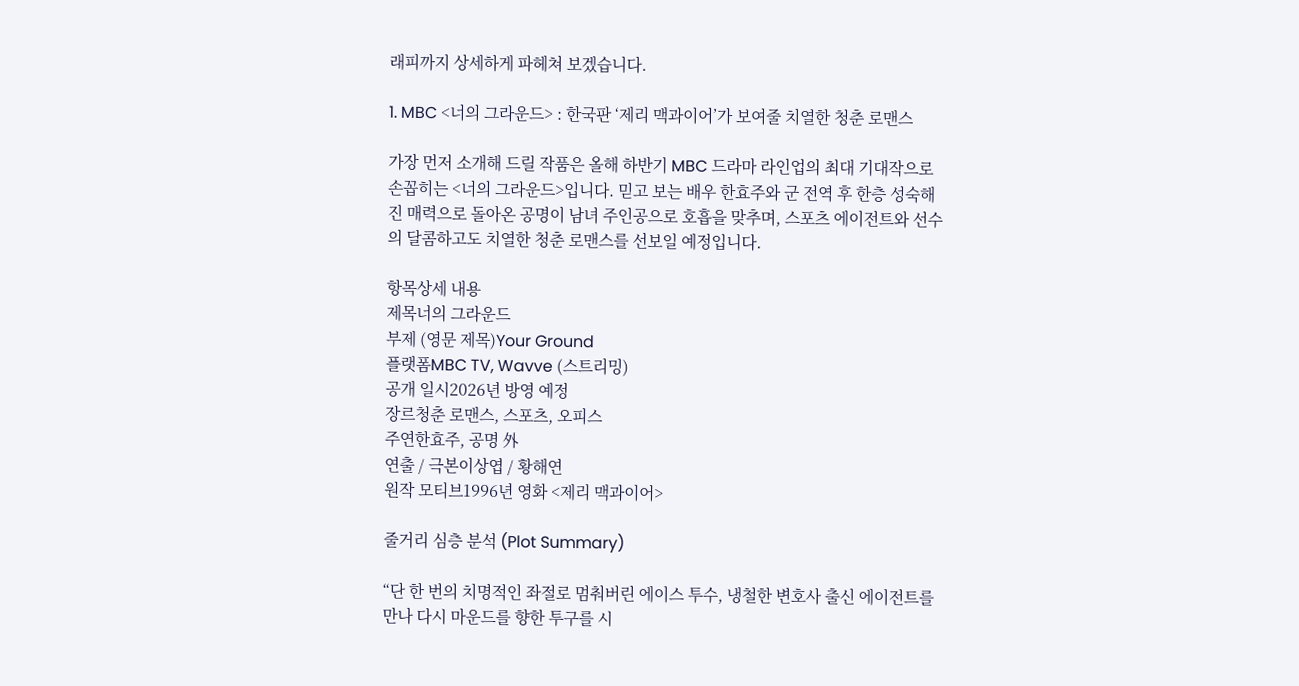래피까지 상세하게 파헤쳐 보겠습니다.

1. MBC <너의 그라운드> : 한국판 ‘제리 맥과이어’가 보여줄 치열한 청춘 로맨스

가장 먼저 소개해 드릴 작품은 올해 하반기 MBC 드라마 라인업의 최대 기대작으로 손꼽히는 <너의 그라운드>입니다. 믿고 보는 배우 한효주와 군 전역 후 한층 성숙해진 매력으로 돌아온 공명이 남녀 주인공으로 호흡을 맞추며, 스포츠 에이전트와 선수의 달콤하고도 치열한 청춘 로맨스를 선보일 예정입니다.

항목상세 내용
제목너의 그라운드
부제 (영문 제목)Your Ground
플랫폼MBC TV, Wavve (스트리밍)
공개 일시2026년 방영 예정
장르청춘 로맨스, 스포츠, 오피스
주연한효주, 공명 外
연출 / 극본이상엽 / 황해연
원작 모티브1996년 영화 <제리 맥과이어>

줄거리 심층 분석 (Plot Summary)

“단 한 번의 치명적인 좌절로 멈춰버린 에이스 투수, 냉철한 변호사 출신 에이전트를 만나 다시 마운드를 향한 투구를 시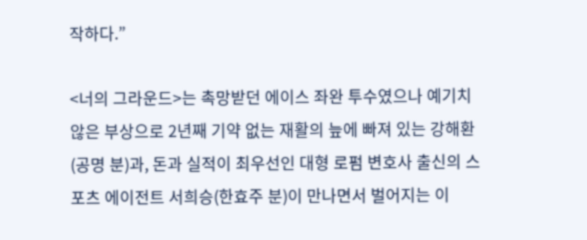작하다.”

<너의 그라운드>는 촉망받던 에이스 좌완 투수였으나 예기치 않은 부상으로 2년째 기약 없는 재활의 늪에 빠져 있는 강해환(공명 분)과, 돈과 실적이 최우선인 대형 로펌 변호사 출신의 스포츠 에이전트 서희승(한효주 분)이 만나면서 벌어지는 이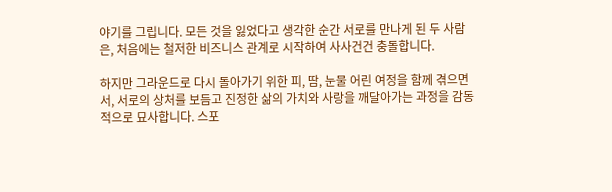야기를 그립니다. 모든 것을 잃었다고 생각한 순간 서로를 만나게 된 두 사람은, 처음에는 철저한 비즈니스 관계로 시작하여 사사건건 충돌합니다.

하지만 그라운드로 다시 돌아가기 위한 피, 땀, 눈물 어린 여정을 함께 겪으면서, 서로의 상처를 보듬고 진정한 삶의 가치와 사랑을 깨달아가는 과정을 감동적으로 묘사합니다. 스포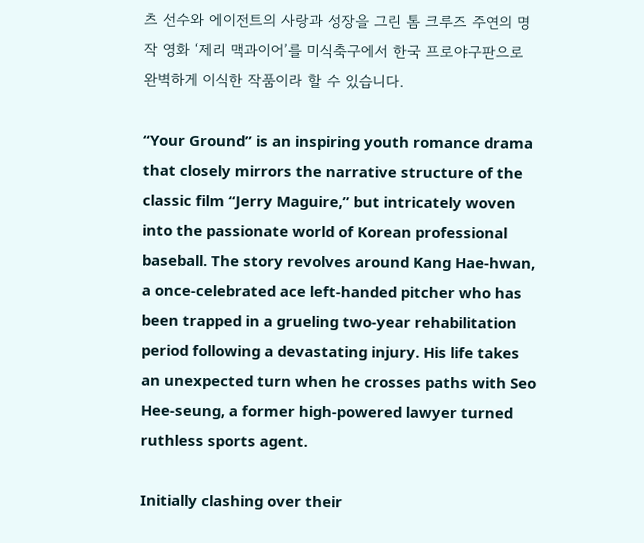츠 선수와 에이전트의 사랑과 성장을 그린 톰 크루즈 주연의 명작 영화 ‘제리 맥과이어’를 미식축구에서 한국 프로야구판으로 완벽하게 이식한 작품이라 할 수 있습니다.

“Your Ground” is an inspiring youth romance drama that closely mirrors the narrative structure of the classic film “Jerry Maguire,” but intricately woven into the passionate world of Korean professional baseball. The story revolves around Kang Hae-hwan, a once-celebrated ace left-handed pitcher who has been trapped in a grueling two-year rehabilitation period following a devastating injury. His life takes an unexpected turn when he crosses paths with Seo Hee-seung, a former high-powered lawyer turned ruthless sports agent.

Initially clashing over their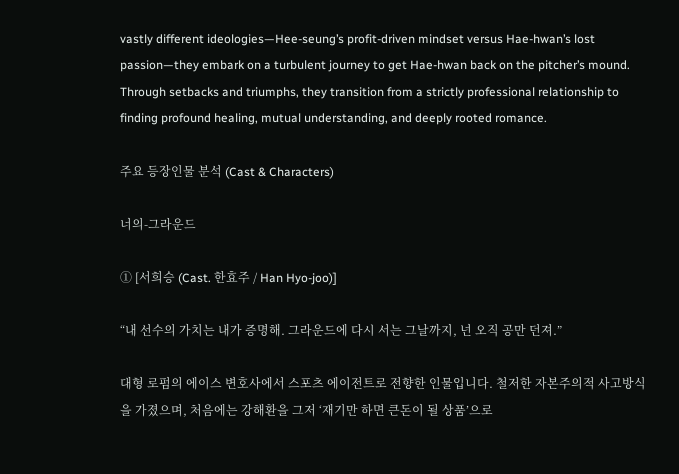vastly different ideologies—Hee-seung’s profit-driven mindset versus Hae-hwan’s lost passion—they embark on a turbulent journey to get Hae-hwan back on the pitcher’s mound. Through setbacks and triumphs, they transition from a strictly professional relationship to finding profound healing, mutual understanding, and deeply rooted romance.

주요 등장인물 분석 (Cast & Characters)

너의-그라운드

① [서희승 (Cast. 한효주 / Han Hyo-joo)]

“내 선수의 가치는 내가 증명해. 그라운드에 다시 서는 그날까지, 넌 오직 공만 던져.”

대형 로펌의 에이스 변호사에서 스포츠 에이전트로 전향한 인물입니다. 철저한 자본주의적 사고방식을 가졌으며, 처음에는 강해환을 그저 ‘재기만 하면 큰돈이 될 상품’으로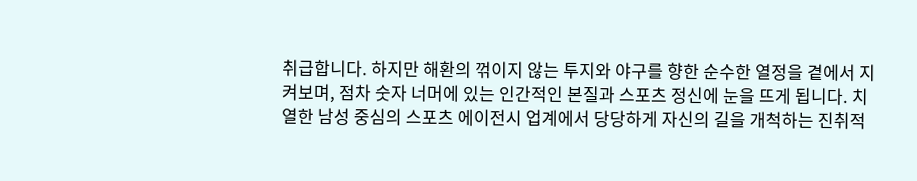취급합니다. 하지만 해환의 꺾이지 않는 투지와 야구를 향한 순수한 열정을 곁에서 지켜보며, 점차 숫자 너머에 있는 인간적인 본질과 스포츠 정신에 눈을 뜨게 됩니다. 치열한 남성 중심의 스포츠 에이전시 업계에서 당당하게 자신의 길을 개척하는 진취적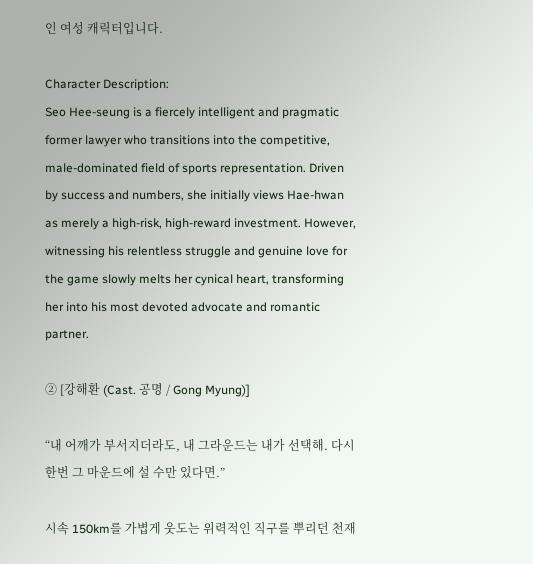인 여성 캐릭터입니다.

Character Description:
Seo Hee-seung is a fiercely intelligent and pragmatic former lawyer who transitions into the competitive, male-dominated field of sports representation. Driven by success and numbers, she initially views Hae-hwan as merely a high-risk, high-reward investment. However, witnessing his relentless struggle and genuine love for the game slowly melts her cynical heart, transforming her into his most devoted advocate and romantic partner.

② [강해환 (Cast. 공명 / Gong Myung)]

“내 어깨가 부서지더라도, 내 그라운드는 내가 선택해. 다시 한번 그 마운드에 설 수만 있다면.”

시속 150km를 가볍게 웃도는 위력적인 직구를 뿌리던 천재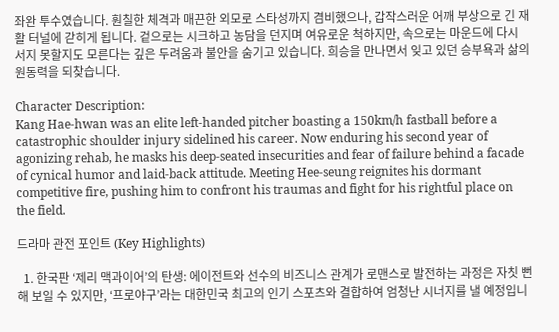좌완 투수였습니다. 훤칠한 체격과 매끈한 외모로 스타성까지 겸비했으나, 갑작스러운 어깨 부상으로 긴 재활 터널에 갇히게 됩니다. 겉으로는 시크하고 농담을 던지며 여유로운 척하지만, 속으로는 마운드에 다시 서지 못할지도 모른다는 깊은 두려움과 불안을 숨기고 있습니다. 희승을 만나면서 잊고 있던 승부욕과 삶의 원동력을 되찾습니다.

Character Description:
Kang Hae-hwan was an elite left-handed pitcher boasting a 150km/h fastball before a catastrophic shoulder injury sidelined his career. Now enduring his second year of agonizing rehab, he masks his deep-seated insecurities and fear of failure behind a facade of cynical humor and laid-back attitude. Meeting Hee-seung reignites his dormant competitive fire, pushing him to confront his traumas and fight for his rightful place on the field.

드라마 관전 포인트 (Key Highlights)

  1. 한국판 ‘제리 맥과이어’의 탄생: 에이전트와 선수의 비즈니스 관계가 로맨스로 발전하는 과정은 자칫 뻔해 보일 수 있지만, ‘프로야구’라는 대한민국 최고의 인기 스포츠와 결합하여 엄청난 시너지를 낼 예정입니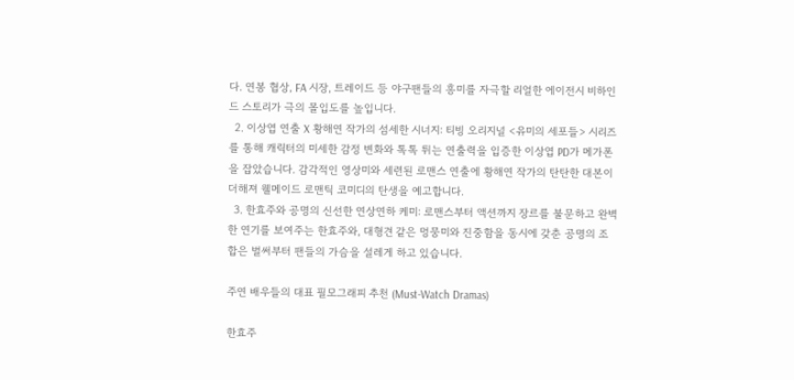다. 연봉 협상, FA 시장, 트레이드 등 야구팬들의 흥미를 자극할 리얼한 에이전시 비하인드 스토리가 극의 몰입도를 높입니다.
  2. 이상엽 연출 X 황해연 작가의 섬세한 시너지: 티빙 오리지널 <유미의 세포들> 시리즈를 통해 캐릭터의 미세한 감정 변화와 톡톡 튀는 연출력을 입증한 이상엽 PD가 메가폰을 잡았습니다. 감각적인 영상미와 세련된 로맨스 연출에 황해연 작가의 탄탄한 대본이 더해져 웰메이드 로맨틱 코미디의 탄생을 예고합니다.
  3. 한효주와 공명의 신선한 연상연하 케미: 로맨스부터 액션까지 장르를 불문하고 완벽한 연기를 보여주는 한효주와, 대형견 같은 멍뭉미와 진중함을 동시에 갖춘 공명의 조합은 벌써부터 팬들의 가슴을 설레게 하고 있습니다.

주연 배우들의 대표 필모그래피 추천 (Must-Watch Dramas)

한효주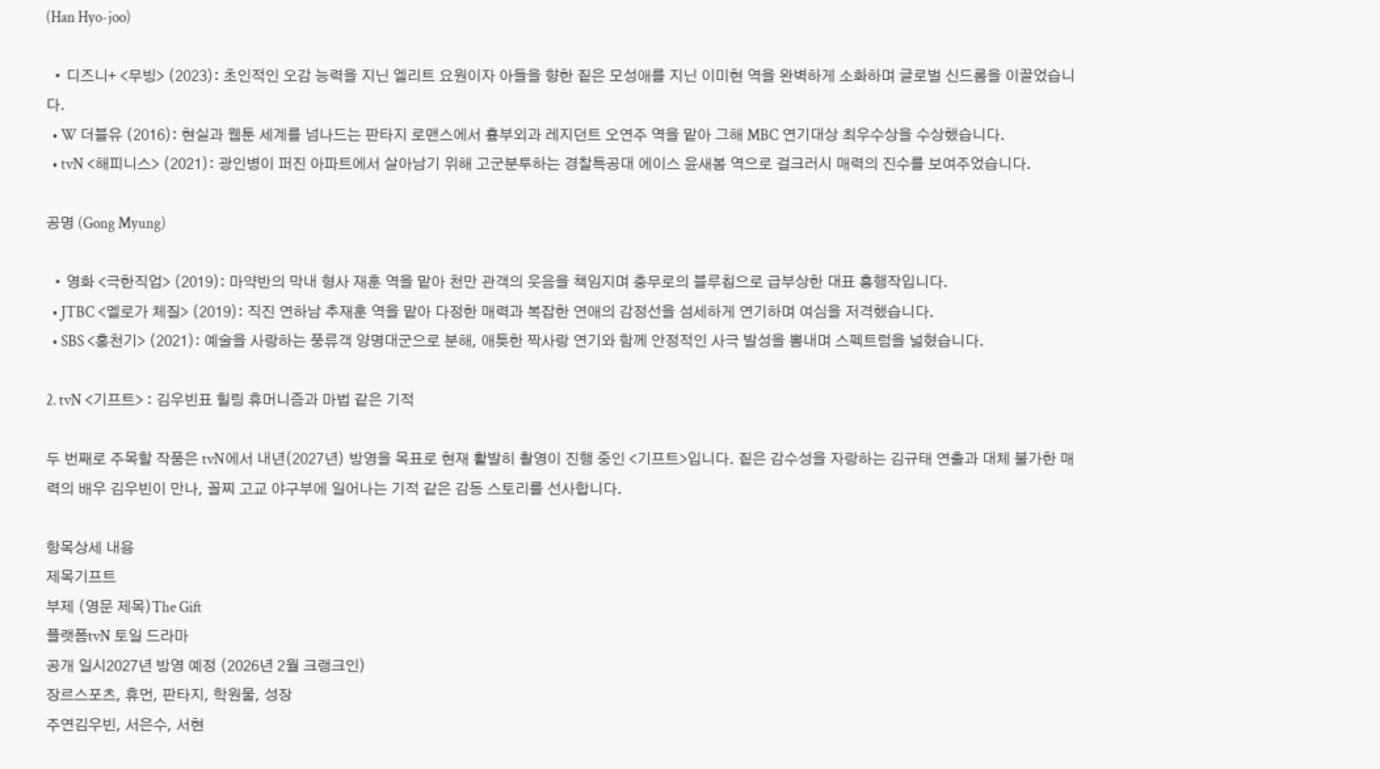(Han Hyo-joo)

  • 디즈니+ <무빙> (2023): 초인적인 오감 능력을 지닌 엘리트 요원이자 아들을 향한 짙은 모성애를 지닌 이미현 역을 완벽하게 소화하며 글로벌 신드롬을 이끌었습니다.
  • W 더블유 (2016): 현실과 웹툰 세계를 넘나드는 판타지 로맨스에서 흉부외과 레지던트 오연주 역을 맡아 그해 MBC 연기대상 최우수상을 수상했습니다.
  • tvN <해피니스> (2021): 광인병이 퍼진 아파트에서 살아남기 위해 고군분투하는 경찰특공대 에이스 윤새봄 역으로 걸크러시 매력의 진수를 보여주었습니다.

공명 (Gong Myung)

  • 영화 <극한직업> (2019): 마약반의 막내 형사 재훈 역을 맡아 천만 관객의 웃음을 책임지며 충무로의 블루칩으로 급부상한 대표 흥행작입니다.
  • JTBC <멜로가 체질> (2019): 직진 연하남 추재훈 역을 맡아 다정한 매력과 복잡한 연애의 감정선을 섬세하게 연기하며 여심을 저격했습니다.
  • SBS <홍천기> (2021): 예술을 사랑하는 풍류객 양명대군으로 분해, 애틋한 짝사랑 연기와 함께 안정적인 사극 발성을 뽐내며 스펙트럼을 넓혔습니다.

2. tvN <기프트> : 김우빈표 힐링 휴머니즘과 마법 같은 기적

두 번째로 주목할 작품은 tvN에서 내년(2027년) 방영을 목표로 현재 활발히 촬영이 진행 중인 <기프트>입니다. 짙은 감수성을 자랑하는 김규태 연출과 대체 불가한 매력의 배우 김우빈이 만나, 꼴찌 고교 야구부에 일어나는 기적 같은 감동 스토리를 선사합니다.

항목상세 내용
제목기프트
부제 (영문 제목)The Gift
플랫폼tvN 토일 드라마
공개 일시2027년 방영 예정 (2026년 2월 크랭크인)
장르스포츠, 휴먼, 판타지, 학원물, 성장
주연김우빈, 서은수, 서현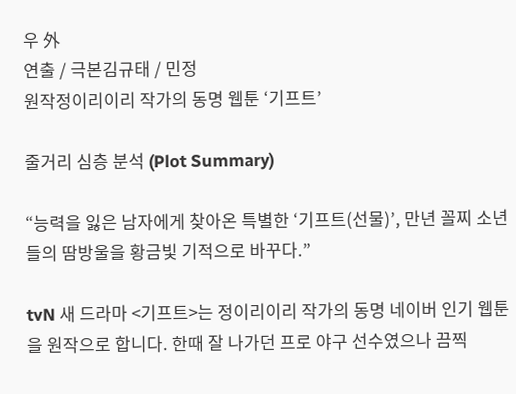우 外
연출 / 극본김규태 / 민정
원작정이리이리 작가의 동명 웹툰 ‘기프트’

줄거리 심층 분석 (Plot Summary)

“능력을 잃은 남자에게 찾아온 특별한 ‘기프트(선물)’, 만년 꼴찌 소년들의 땀방울을 황금빛 기적으로 바꾸다.”

tvN 새 드라마 <기프트>는 정이리이리 작가의 동명 네이버 인기 웹툰을 원작으로 합니다. 한때 잘 나가던 프로 야구 선수였으나 끔찍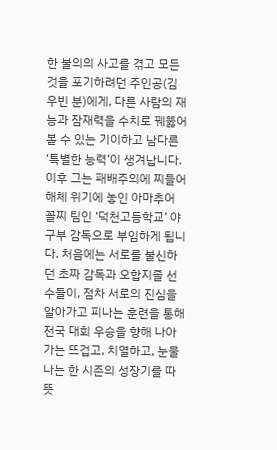한 불의의 사고를 겪고 모든 것을 포기하려던 주인공(김우빈 분)에게, 다른 사람의 재능과 잠재력을 수치로 꿰뚫어 볼 수 있는 기이하고 남다른 ‘특별한 능력’이 생겨납니다. 이후 그는 패배주의에 찌들어 해체 위기에 놓인 아마추어 꼴찌 팀인 ‘덕천고등학교’ 야구부 감독으로 부임하게 됩니다. 처음에는 서로를 불신하던 초짜 감독과 오합지졸 선수들이, 점차 서로의 진심을 알아가고 피나는 훈련을 통해 전국 대회 우승을 향해 나아가는 뜨겁고, 치열하고, 눈물나는 한 시즌의 성장기를 따뜻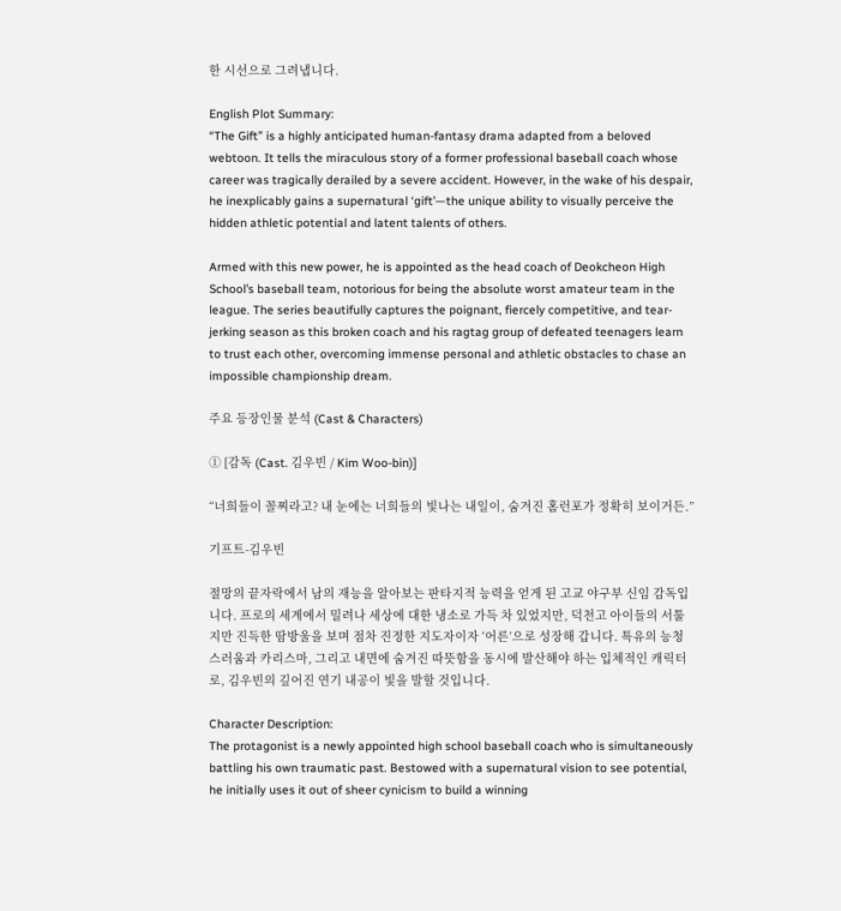한 시선으로 그려냅니다.

English Plot Summary:
“The Gift” is a highly anticipated human-fantasy drama adapted from a beloved webtoon. It tells the miraculous story of a former professional baseball coach whose career was tragically derailed by a severe accident. However, in the wake of his despair, he inexplicably gains a supernatural ‘gift’—the unique ability to visually perceive the hidden athletic potential and latent talents of others.

Armed with this new power, he is appointed as the head coach of Deokcheon High School’s baseball team, notorious for being the absolute worst amateur team in the league. The series beautifully captures the poignant, fiercely competitive, and tear-jerking season as this broken coach and his ragtag group of defeated teenagers learn to trust each other, overcoming immense personal and athletic obstacles to chase an impossible championship dream.

주요 등장인물 분석 (Cast & Characters)

① [감독 (Cast. 김우빈 / Kim Woo-bin)]

“너희들이 꼴찌라고? 내 눈에는 너희들의 빛나는 내일이, 숨겨진 홈런포가 정확히 보이거든.”

기프트-김우빈

절망의 끝자락에서 남의 재능을 알아보는 판타지적 능력을 얻게 된 고교 야구부 신임 감독입니다. 프로의 세계에서 밀려나 세상에 대한 냉소로 가득 차 있었지만, 덕천고 아이들의 서툴지만 진득한 땀방울을 보며 점차 진정한 지도자이자 ‘어른’으로 성장해 갑니다. 특유의 능청스러움과 카리스마, 그리고 내면에 숨겨진 따뜻함을 동시에 발산해야 하는 입체적인 캐릭터로, 김우빈의 깊어진 연기 내공이 빛을 발할 것입니다.

Character Description:
The protagonist is a newly appointed high school baseball coach who is simultaneously battling his own traumatic past. Bestowed with a supernatural vision to see potential, he initially uses it out of sheer cynicism to build a winning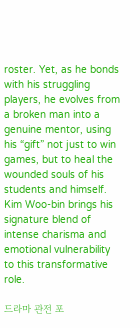roster. Yet, as he bonds with his struggling players, he evolves from a broken man into a genuine mentor, using his “gift” not just to win games, but to heal the wounded souls of his students and himself. Kim Woo-bin brings his signature blend of intense charisma and emotional vulnerability to this transformative role.

드라마 관전 포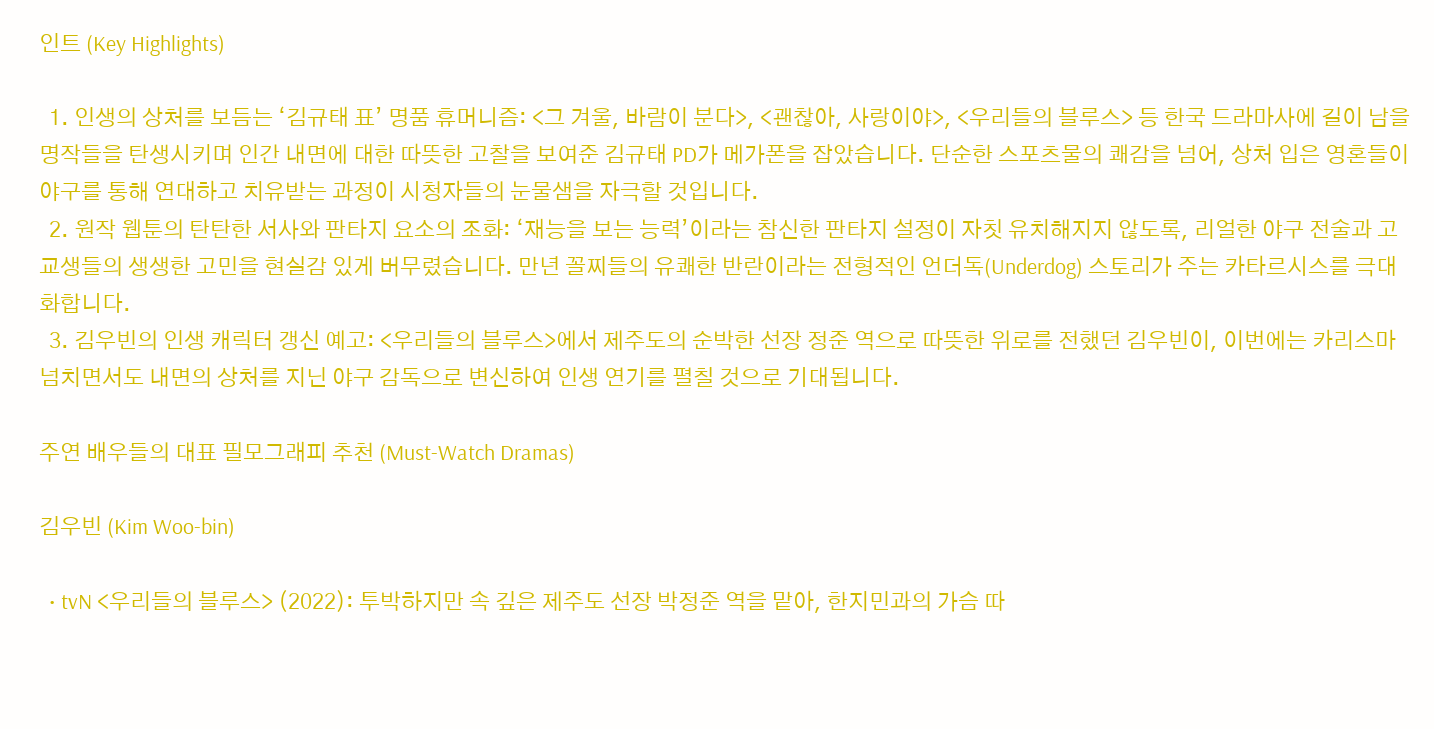인트 (Key Highlights)

  1. 인생의 상처를 보듬는 ‘김규태 표’ 명품 휴머니즘: <그 겨울, 바람이 분다>, <괜찮아, 사랑이야>, <우리들의 블루스> 등 한국 드라마사에 길이 남을 명작들을 탄생시키며 인간 내면에 대한 따뜻한 고찰을 보여준 김규태 PD가 메가폰을 잡았습니다. 단순한 스포츠물의 쾌감을 넘어, 상처 입은 영혼들이 야구를 통해 연대하고 치유받는 과정이 시청자들의 눈물샘을 자극할 것입니다.
  2. 원작 웹툰의 탄탄한 서사와 판타지 요소의 조화: ‘재능을 보는 능력’이라는 참신한 판타지 설정이 자칫 유치해지지 않도록, 리얼한 야구 전술과 고교생들의 생생한 고민을 현실감 있게 버무렸습니다. 만년 꼴찌들의 유쾌한 반란이라는 전형적인 언더독(Underdog) 스토리가 주는 카타르시스를 극대화합니다.
  3. 김우빈의 인생 캐릭터 갱신 예고: <우리들의 블루스>에서 제주도의 순박한 선장 정준 역으로 따뜻한 위로를 전했던 김우빈이, 이번에는 카리스마 넘치면서도 내면의 상처를 지닌 야구 감독으로 변신하여 인생 연기를 펼칠 것으로 기대됩니다.

주연 배우들의 대표 필모그래피 추천 (Must-Watch Dramas)

김우빈 (Kim Woo-bin)

  • tvN <우리들의 블루스> (2022): 투박하지만 속 깊은 제주도 선장 박정준 역을 맡아, 한지민과의 가슴 따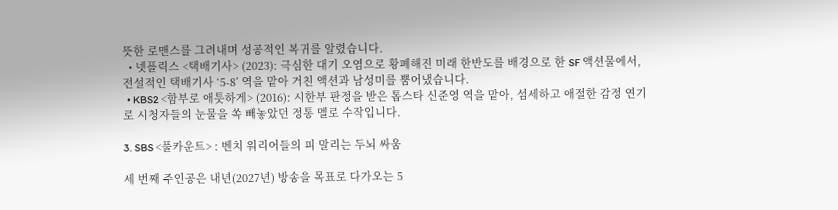뜻한 로맨스를 그려내며 성공적인 복귀를 알렸습니다.
  • 넷플릭스 <택배기사> (2023): 극심한 대기 오염으로 황폐해진 미래 한반도를 배경으로 한 SF 액션물에서, 전설적인 택배기사 ‘5-8’ 역을 맡아 거친 액션과 남성미를 뿜어냈습니다.
  • KBS2 <함부로 애틋하게> (2016): 시한부 판정을 받은 톱스타 신준영 역을 맡아, 섬세하고 애절한 감정 연기로 시청자들의 눈물을 쏙 빼놓았던 정통 멜로 수작입니다.

3. SBS <풀카운트> : 벤치 워리어들의 피 말리는 두뇌 싸움

세 번째 주인공은 내년(2027년) 방송을 목표로 다가오는 5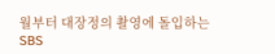월부터 대장정의 촬영에 돌입하는 SBS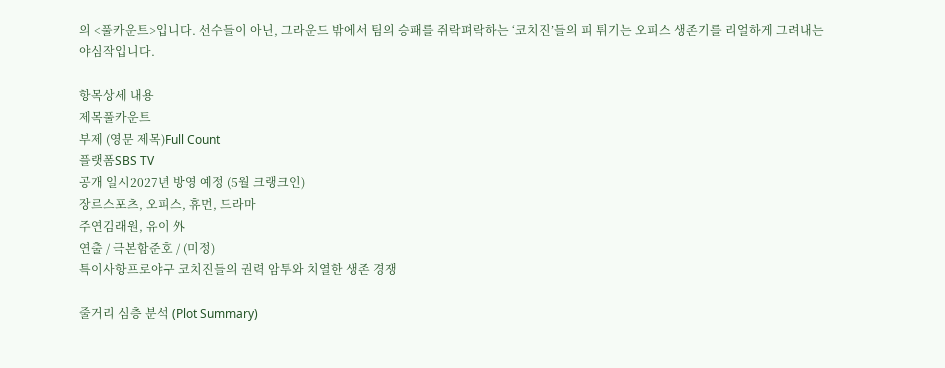의 <풀카운트>입니다. 선수들이 아닌, 그라운드 밖에서 팀의 승패를 쥐락펴락하는 ‘코치진’들의 피 튀기는 오피스 생존기를 리얼하게 그려내는 야심작입니다.

항목상세 내용
제목풀카운트
부제 (영문 제목)Full Count
플랫폼SBS TV
공개 일시2027년 방영 예정 (5월 크랭크인)
장르스포츠, 오피스, 휴먼, 드라마
주연김래원, 유이 外
연출 / 극본함준호 / (미정)
특이사항프로야구 코치진들의 권력 암투와 치열한 생존 경쟁

줄거리 심층 분석 (Plot Summary)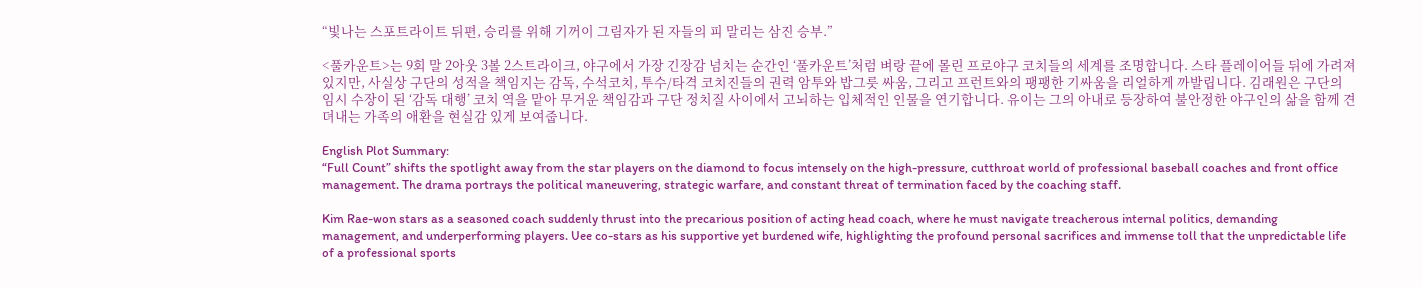“빛나는 스포트라이트 뒤편, 승리를 위해 기꺼이 그림자가 된 자들의 피 말리는 삼진 승부.”

<풀카운트>는 9회 말 2아웃 3볼 2스트라이크, 야구에서 가장 긴장감 넘치는 순간인 ‘풀카운트’처럼 벼랑 끝에 몰린 프로야구 코치들의 세계를 조명합니다. 스타 플레이어들 뒤에 가려져 있지만, 사실상 구단의 성적을 책임지는 감독, 수석코치, 투수/타격 코치진들의 권력 암투와 밥그릇 싸움, 그리고 프런트와의 팽팽한 기싸움을 리얼하게 까발립니다. 김래원은 구단의 임시 수장이 된 ‘감독 대행’ 코치 역을 맡아 무거운 책임감과 구단 정치질 사이에서 고뇌하는 입체적인 인물을 연기합니다. 유이는 그의 아내로 등장하여 불안정한 야구인의 삶을 함께 견뎌내는 가족의 애환을 현실감 있게 보여줍니다.

English Plot Summary:
“Full Count” shifts the spotlight away from the star players on the diamond to focus intensely on the high-pressure, cutthroat world of professional baseball coaches and front office management. The drama portrays the political maneuvering, strategic warfare, and constant threat of termination faced by the coaching staff.

Kim Rae-won stars as a seasoned coach suddenly thrust into the precarious position of acting head coach, where he must navigate treacherous internal politics, demanding management, and underperforming players. Uee co-stars as his supportive yet burdened wife, highlighting the profound personal sacrifices and immense toll that the unpredictable life of a professional sports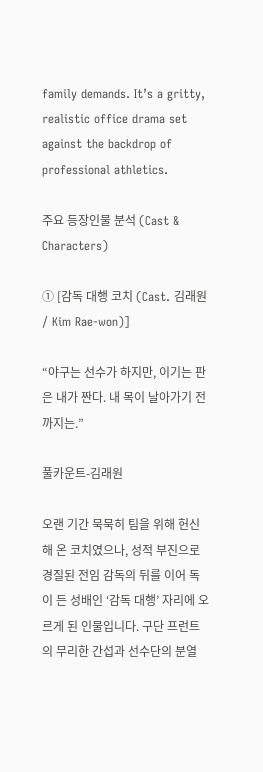family demands. It’s a gritty, realistic office drama set against the backdrop of professional athletics.

주요 등장인물 분석 (Cast & Characters)

① [감독 대행 코치 (Cast. 김래원 / Kim Rae-won)]

“야구는 선수가 하지만, 이기는 판은 내가 짠다. 내 목이 날아가기 전까지는.”

풀카운트-김래원

오랜 기간 묵묵히 팀을 위해 헌신해 온 코치였으나, 성적 부진으로 경질된 전임 감독의 뒤를 이어 독이 든 성배인 ‘감독 대행’ 자리에 오르게 된 인물입니다. 구단 프런트의 무리한 간섭과 선수단의 분열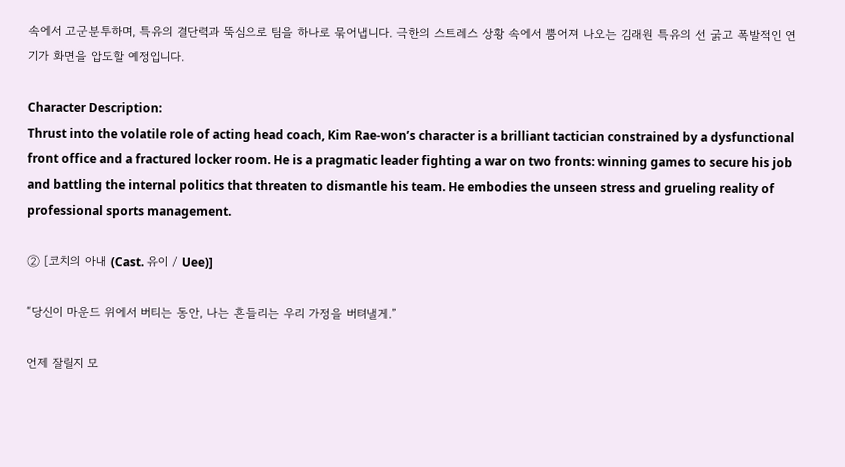속에서 고군분투하며, 특유의 결단력과 뚝심으로 팀을 하나로 묶어냅니다. 극한의 스트레스 상황 속에서 뿜어져 나오는 김래원 특유의 선 굵고 폭발적인 연기가 화면을 압도할 예정입니다.

Character Description:
Thrust into the volatile role of acting head coach, Kim Rae-won’s character is a brilliant tactician constrained by a dysfunctional front office and a fractured locker room. He is a pragmatic leader fighting a war on two fronts: winning games to secure his job and battling the internal politics that threaten to dismantle his team. He embodies the unseen stress and grueling reality of professional sports management.

② [코치의 아내 (Cast. 유이 / Uee)]

“당신이 마운드 위에서 버티는 동안, 나는 흔들리는 우리 가정을 버텨낼게.”

언제 잘릴지 모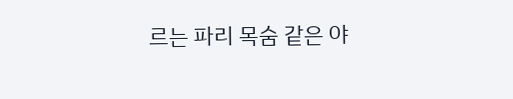르는 파리 목숨 같은 야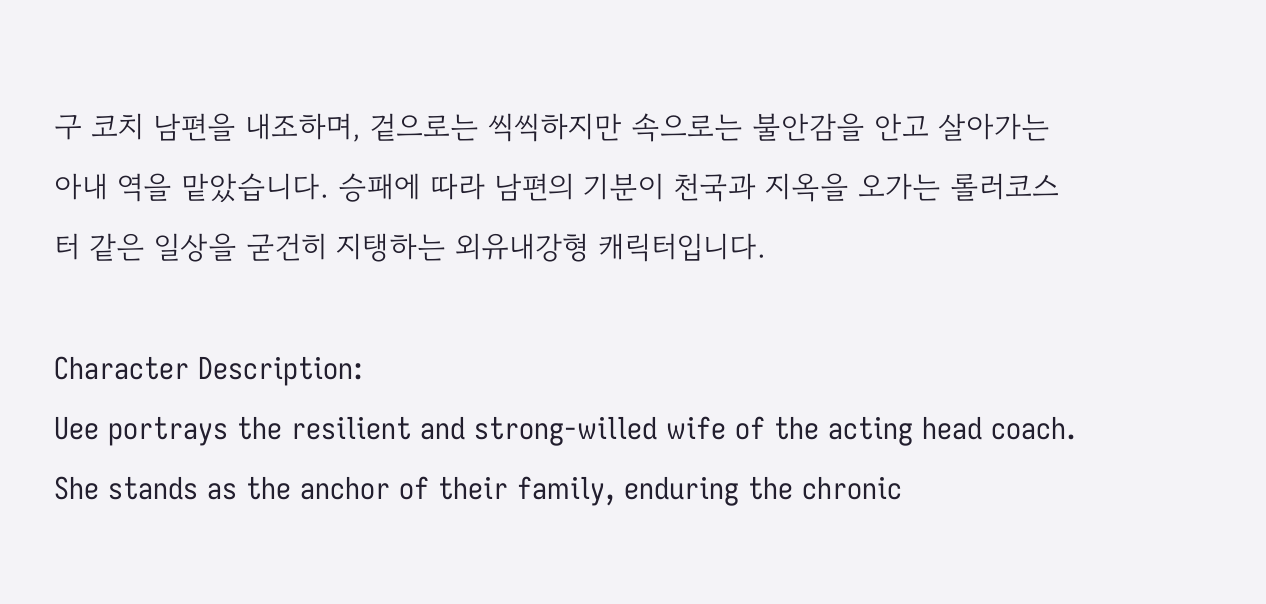구 코치 남편을 내조하며, 겉으로는 씩씩하지만 속으로는 불안감을 안고 살아가는 아내 역을 맡았습니다. 승패에 따라 남편의 기분이 천국과 지옥을 오가는 롤러코스터 같은 일상을 굳건히 지탱하는 외유내강형 캐릭터입니다.

Character Description:
Uee portrays the resilient and strong-willed wife of the acting head coach. She stands as the anchor of their family, enduring the chronic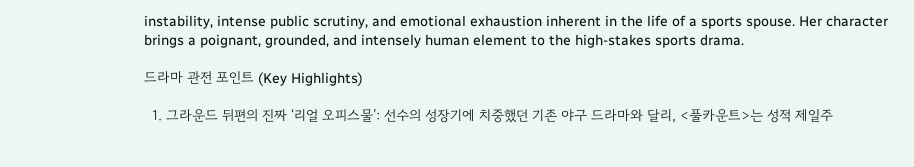instability, intense public scrutiny, and emotional exhaustion inherent in the life of a sports spouse. Her character brings a poignant, grounded, and intensely human element to the high-stakes sports drama.

드라마 관전 포인트 (Key Highlights)

  1. 그라운드 뒤편의 진짜 ‘리얼 오피스물’: 선수의 성장기에 치중했던 기존 야구 드라마와 달리, <풀카운트>는 성적 제일주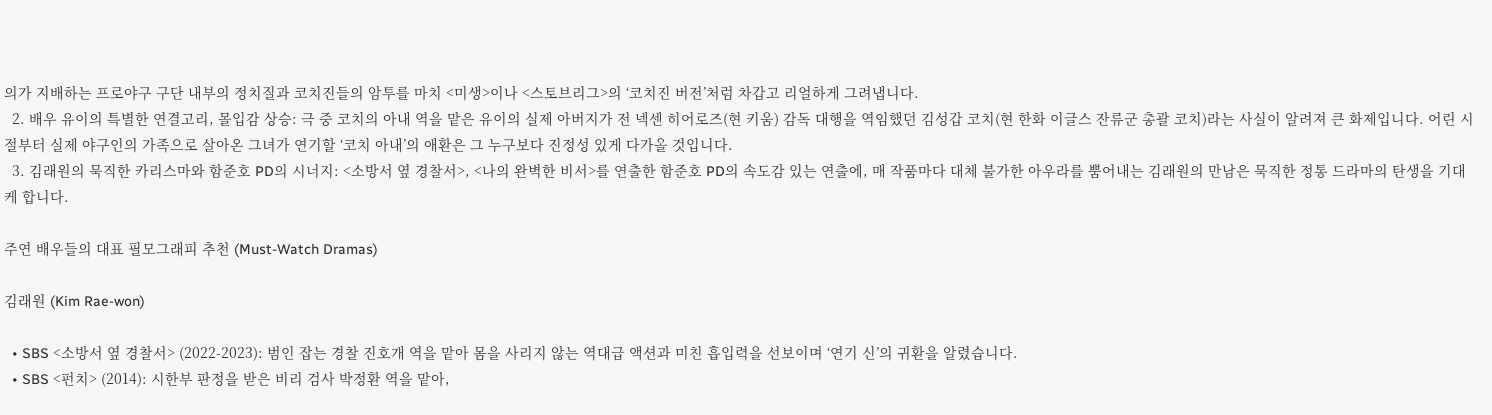의가 지배하는 프로야구 구단 내부의 정치질과 코치진들의 암투를 마치 <미생>이나 <스토브리그>의 ‘코치진 버전’처럼 차갑고 리얼하게 그려냅니다.
  2. 배우 유이의 특별한 연결고리, 몰입감 상승: 극 중 코치의 아내 역을 맡은 유이의 실제 아버지가 전 넥센 히어로즈(현 키움) 감독 대행을 역임했던 김성갑 코치(현 한화 이글스 잔류군 총괄 코치)라는 사실이 알려져 큰 화제입니다. 어린 시절부터 실제 야구인의 가족으로 살아온 그녀가 연기할 ‘코치 아내’의 애환은 그 누구보다 진정성 있게 다가올 것입니다.
  3. 김래원의 묵직한 카리스마와 함준호 PD의 시너지: <소방서 옆 경찰서>, <나의 완벽한 비서>를 연출한 함준호 PD의 속도감 있는 연출에, 매 작품마다 대체 불가한 아우라를 뿜어내는 김래원의 만남은 묵직한 정통 드라마의 탄생을 기대케 합니다.

주연 배우들의 대표 필모그래피 추천 (Must-Watch Dramas)

김래원 (Kim Rae-won)

  • SBS <소방서 옆 경찰서> (2022-2023): 범인 잡는 경찰 진호개 역을 맡아 몸을 사리지 않는 역대급 액션과 미친 흡입력을 선보이며 ‘연기 신’의 귀환을 알렸습니다.
  • SBS <펀치> (2014): 시한부 판정을 받은 비리 검사 박정환 역을 맡아,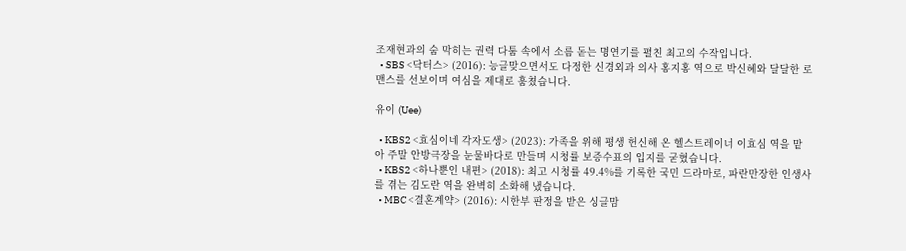조재현과의 숨 막히는 권력 다툼 속에서 소름 돋는 명연기를 펼친 최고의 수작입니다.
  • SBS <닥터스> (2016): 능글맞으면서도 다정한 신경외과 의사 홍지홍 역으로 박신혜와 달달한 로맨스를 선보이며 여심을 제대로 훔쳤습니다.

유이 (Uee)

  • KBS2 <효심이네 각자도생> (2023): 가족을 위해 평생 헌신해 온 헬스트레이너 이효심 역을 맡아 주말 안방극장을 눈물바다로 만들며 시청률 보증수표의 입지를 굳혔습니다.
  • KBS2 <하나뿐인 내편> (2018): 최고 시청률 49.4%를 기록한 국민 드라마로, 파란만장한 인생사를 겪는 김도란 역을 완벽히 소화해 냈습니다.
  • MBC <결혼계약> (2016): 시한부 판정을 받은 싱글맘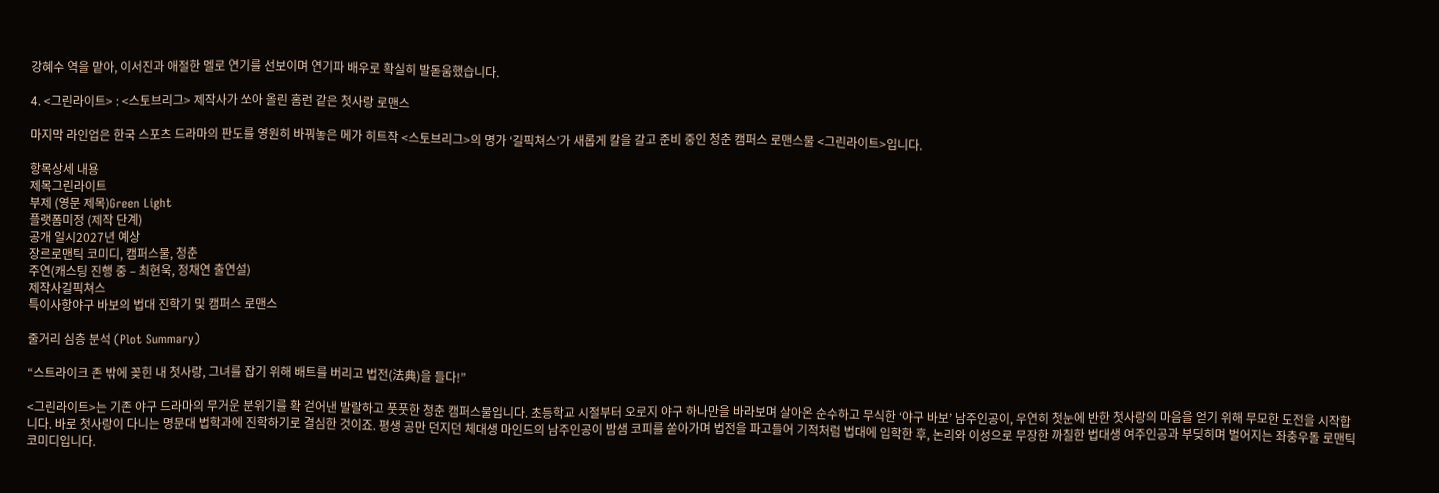강혜수 역을 맡아, 이서진과 애절한 멜로 연기를 선보이며 연기파 배우로 확실히 발돋움했습니다.

4. <그린라이트> : <스토브리그> 제작사가 쏘아 올린 홈런 같은 첫사랑 로맨스

마지막 라인업은 한국 스포츠 드라마의 판도를 영원히 바꿔놓은 메가 히트작 <스토브리그>의 명가 ‘길픽쳐스’가 새롭게 칼을 갈고 준비 중인 청춘 캠퍼스 로맨스물 <그린라이트>입니다.

항목상세 내용
제목그린라이트
부제 (영문 제목)Green Light
플랫폼미정 (제작 단계)
공개 일시2027년 예상
장르로맨틱 코미디, 캠퍼스물, 청춘
주연(캐스팅 진행 중 – 최현욱, 정채연 출연설)
제작사길픽쳐스
특이사항야구 바보의 법대 진학기 및 캠퍼스 로맨스

줄거리 심층 분석 (Plot Summary)

“스트라이크 존 밖에 꽂힌 내 첫사랑, 그녀를 잡기 위해 배트를 버리고 법전(法典)을 들다!”

<그린라이트>는 기존 야구 드라마의 무거운 분위기를 확 걷어낸 발랄하고 풋풋한 청춘 캠퍼스물입니다. 초등학교 시절부터 오로지 야구 하나만을 바라보며 살아온 순수하고 무식한 ‘야구 바보’ 남주인공이, 우연히 첫눈에 반한 첫사랑의 마음을 얻기 위해 무모한 도전을 시작합니다. 바로 첫사랑이 다니는 명문대 법학과에 진학하기로 결심한 것이죠. 평생 공만 던지던 체대생 마인드의 남주인공이 밤샘 코피를 쏟아가며 법전을 파고들어 기적처럼 법대에 입학한 후, 논리와 이성으로 무장한 까칠한 법대생 여주인공과 부딪히며 벌어지는 좌충우돌 로맨틱 코미디입니다.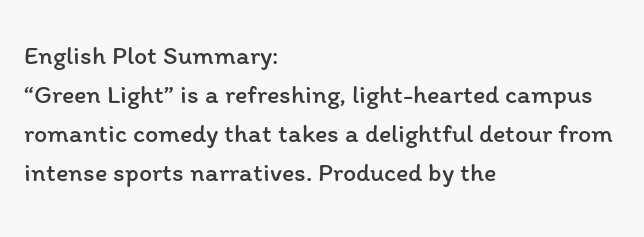English Plot Summary:
“Green Light” is a refreshing, light-hearted campus romantic comedy that takes a delightful detour from intense sports narratives. Produced by the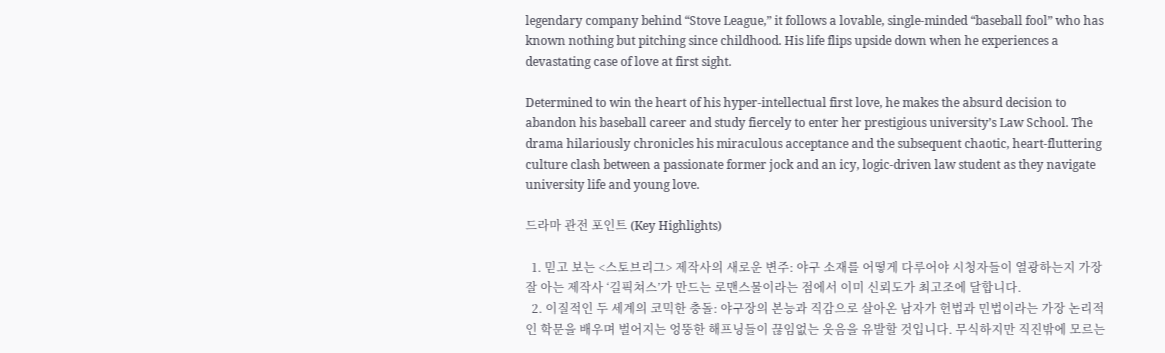legendary company behind “Stove League,” it follows a lovable, single-minded “baseball fool” who has known nothing but pitching since childhood. His life flips upside down when he experiences a devastating case of love at first sight.

Determined to win the heart of his hyper-intellectual first love, he makes the absurd decision to abandon his baseball career and study fiercely to enter her prestigious university’s Law School. The drama hilariously chronicles his miraculous acceptance and the subsequent chaotic, heart-fluttering culture clash between a passionate former jock and an icy, logic-driven law student as they navigate university life and young love.

드라마 관전 포인트 (Key Highlights)

  1. 믿고 보는 <스토브리그> 제작사의 새로운 변주: 야구 소재를 어떻게 다루어야 시청자들이 열광하는지 가장 잘 아는 제작사 ‘길픽쳐스’가 만드는 로맨스물이라는 점에서 이미 신뢰도가 최고조에 달합니다.
  2. 이질적인 두 세계의 코믹한 충돌: 야구장의 본능과 직감으로 살아온 남자가 헌법과 민법이라는 가장 논리적인 학문을 배우며 벌어지는 엉뚱한 해프닝들이 끊임없는 웃음을 유발할 것입니다. 무식하지만 직진밖에 모르는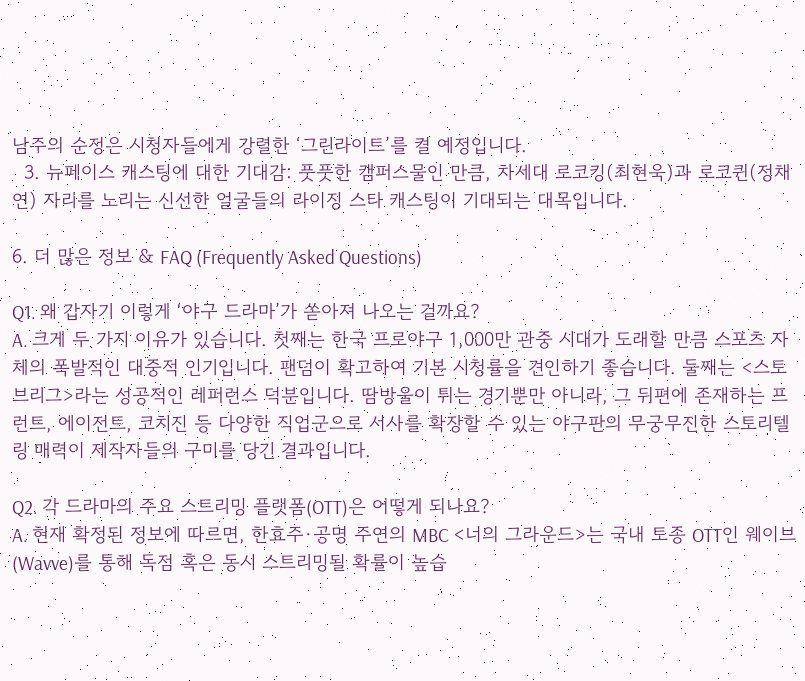남주의 순정은 시청자들에게 강렬한 ‘그린라이트’를 켤 예정입니다.
  3. 뉴페이스 캐스팅에 대한 기대감: 풋풋한 캠퍼스물인 만큼, 차세대 로코킹(최현욱)과 로코퀸(정채연) 자리를 노리는 신선한 얼굴들의 라이징 스타 캐스팅이 기대되는 대목입니다.

6. 더 많은 정보 & FAQ (Frequently Asked Questions)

Q1. 왜 갑자기 이렇게 ‘야구 드라마’가 쏟아져 나오는 걸까요?
A. 크게 두 가지 이유가 있습니다. 첫째는 한국 프로야구 1,000만 관중 시대가 도래할 만큼 스포츠 자체의 폭발적인 대중적 인기입니다. 팬덤이 확고하여 기본 시청률을 견인하기 좋습니다. 둘째는 <스토브리그>라는 성공적인 레퍼런스 덕분입니다. 땀방울이 튀는 경기뿐만 아니라, 그 뒤편에 존재하는 프런트, 에이전트, 코치진 등 다양한 직업군으로 서사를 확장할 수 있는 야구판의 무궁무진한 스토리텔링 매력이 제작자들의 구미를 당긴 결과입니다.

Q2. 각 드라마의 주요 스트리밍 플랫폼(OTT)은 어떻게 되나요?
A. 현재 확정된 정보에 따르면, 한효주·공명 주연의 MBC <너의 그라운드>는 국내 토종 OTT인 웨이브(Wavve)를 통해 독점 혹은 동시 스트리밍될 확률이 높습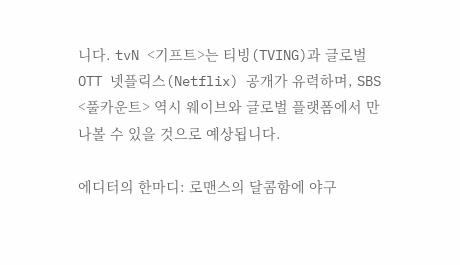니다. tvN <기프트>는 티빙(TVING)과 글로벌 OTT 넷플릭스(Netflix) 공개가 유력하며, SBS <풀카운트> 역시 웨이브와 글로벌 플랫폼에서 만나볼 수 있을 것으로 예상됩니다.

에디터의 한마디: 로맨스의 달콤함에 야구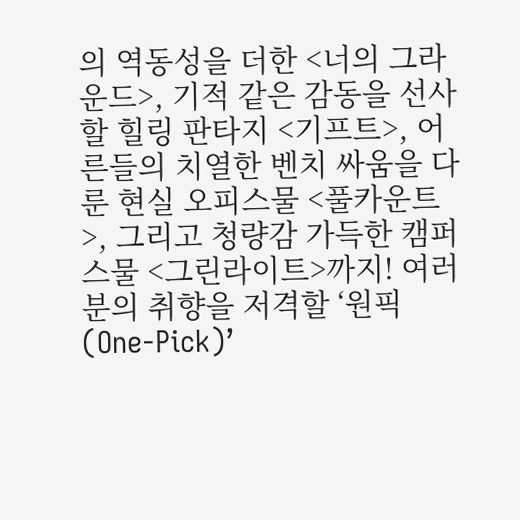의 역동성을 더한 <너의 그라운드>, 기적 같은 감동을 선사할 힐링 판타지 <기프트>, 어른들의 치열한 벤치 싸움을 다룬 현실 오피스물 <풀카운트>, 그리고 청량감 가득한 캠퍼스물 <그린라이트>까지! 여러분의 취향을 저격할 ‘원픽(One-Pick)’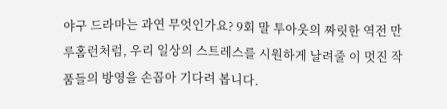야구 드라마는 과연 무엇인가요? 9회 말 투아웃의 짜릿한 역전 만루홈런처럼, 우리 일상의 스트레스를 시원하게 날려줄 이 멋진 작품들의 방영을 손꼽아 기다려 봅니다.